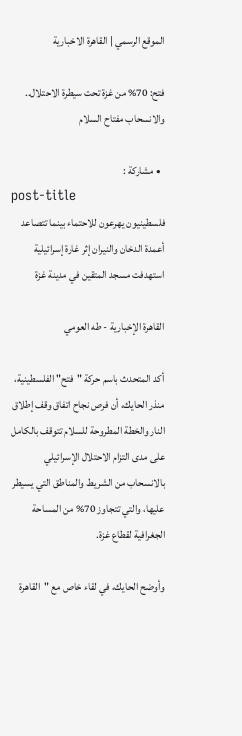الموقع الرسمي | القاهرة الاخبارية

فتح: 70% من غزة تحت سيطرة الاحتلال.. والانسحاب مفتاح السلام

  • مشاركة :
post-title
فلسطينيون يهرعون للاحتماء بينما تتصاعد أعمدة الدخان والنيران إثر غارة إسرائيلية استهدفت مسجد المتقين في مدينة غزة

القاهرة الإخبارية - طه العومي

أكد المتحدث باسم حركة "فتح" الفلسطينية، منذر الحايك، أن فرص نجاح اتفاق وقف إطلاق النار والخطة المطروحة للسلام تتوقف بالكامل على مدى التزام الاحتلال الإسرائيلي بالانسحاب من الشريط والمناطق التي يسيطر عليها، والتي تتجاوز 70% من المساحة الجغرافية لقطاع غزة.

وأوضح الحايك، في لقاء خاص مع "القاهرة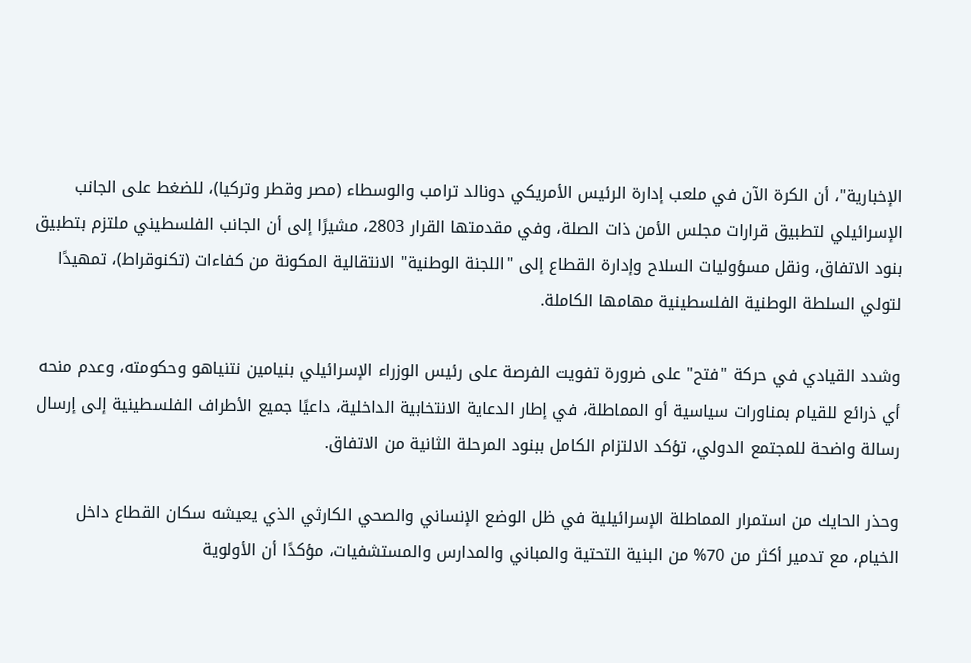الإخبارية"، أن الكرة الآن في ملعب إدارة الرئيس الأمريكي دونالد ترامب والوسطاء (مصر وقطر وتركيا)، للضغط على الجانب الإسرائيلي لتطبيق قرارات مجلس الأمن ذات الصلة، وفي مقدمتها القرار 2803، مشيرًا إلى أن الجانب الفلسطيني ملتزم بتطبيق بنود الاتفاق، ونقل مسؤوليات السلاح وإدارة القطاع إلى "اللجنة الوطنية" الانتقالية المكونة من كفاءات (تكنوقراط)، تمهيدًا لتولي السلطة الوطنية الفلسطينية مهامها الكاملة.

وشدد القيادي في حركة "فتح" على ضرورة تفويت الفرصة على رئيس الوزراء الإسرائيلي بنيامين نتنياهو وحكومته، وعدم منحه أي ذرائع للقيام بمناورات سياسية أو المماطلة، في إطار الدعاية الانتخابية الداخلية، داعيًا جميع الأطراف الفلسطينية إلى إرسال رسالة واضحة للمجتمع الدولي، تؤكد الالتزام الكامل ببنود المرحلة الثانية من الاتفاق.

وحذر الحايك من استمرار المماطلة الإسرائيلية في ظل الوضع الإنساني والصحي الكارثي الذي يعيشه سكان القطاع داخل الخيام، مع تدمير أكثر من 70% من البنية التحتية والمباني والمدارس والمستشفيات، مؤكدًا أن الأولوية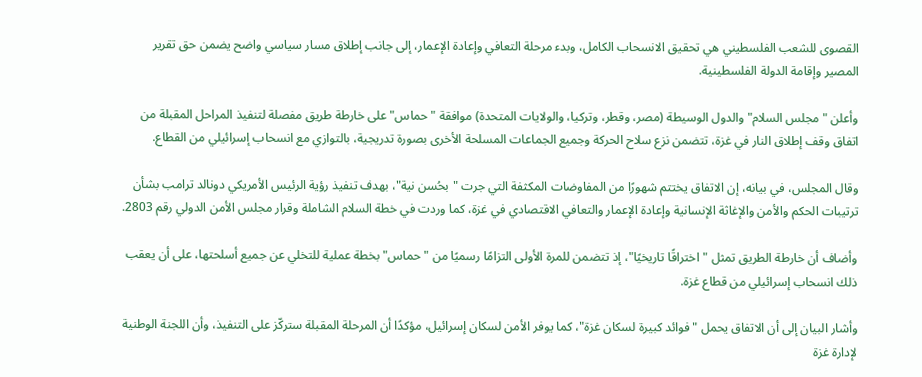القصوى للشعب الفلسطيني هي تحقيق الانسحاب الكامل، وبدء مرحلة التعافي وإعادة الإعمار، إلى جانب إطلاق مسار سياسي واضح يضمن حق تقرير المصير وإقامة الدولة الفلسطينية.

وأعلن "مجلس السلام" والدول الوسيطة (مصر، وقطر، وتركيا، والولايات المتحدة) موافقة "حماس" على خارطة طريق مفصلة لتنفيذ المراحل المقبلة من اتفاق وقف إطلاق النار في غزة، تتضمن نزع سلاح الحركة وجميع الجماعات المسلحة الأخرى بصورة تدريجية، بالتوازي مع انسحاب إسرائيلي من القطاع.

وقال المجلس، في بيانه، إن الاتفاق يختتم شهورًا من المفاوضات المكثفة التي جرت "بحُسن نية"، بهدف تنفيذ رؤية الرئيس الأمريكي دونالد ترامب بشأن ترتيبات الحكم والأمن والإغاثة الإنسانية وإعادة الإعمار والتعافي الاقتصادي في غزة، كما وردت في خطة السلام الشاملة وقرار مجلس الأمن الدولي رقم 2803.

وأضاف أن خارطة الطريق تمثل "اختراقًا تاريخيًا"، إذ تتضمن للمرة الأولى التزامًا رسميًا من "حماس" بخطة عملية للتخلي عن جميع أسلحتها، على أن يعقب ذلك انسحاب إسرائيلي من قطاع غزة.

وأشار البيان إلى أن الاتفاق يحمل "فوائد كبيرة لسكان غزة"، كما يوفر الأمن لسكان إسرائيل، مؤكدًا أن المرحلة المقبلة ستركّز على التنفيذ، وأن اللجنة الوطنية لإدارة غزة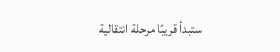ستبدأ قريبًا مرحلة انتقالية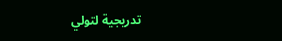تدريجية لتولي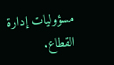مسؤوليات إدارة القطاع.